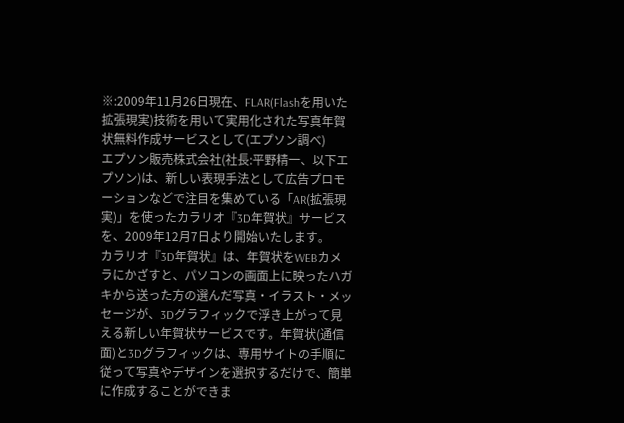※:2009年11月26日現在、FLAR(Flashを用いた拡張現実)技術を用いて実用化された写真年賀状無料作成サービスとして(エプソン調べ)
エプソン販売株式会社(社長:平野精一、以下エプソン)は、新しい表現手法として広告プロモーションなどで注目を集めている「AR(拡張現実)」を使ったカラリオ『3D年賀状』サービスを、2009年12月7日より開始いたします。
カラリオ『3D年賀状』は、年賀状をWEBカメラにかざすと、パソコンの画面上に映ったハガキから送った方の選んだ写真・イラスト・メッセージが、3Dグラフィックで浮き上がって見える新しい年賀状サービスです。年賀状(通信面)と3Dグラフィックは、専用サイトの手順に従って写真やデザインを選択するだけで、簡単に作成することができま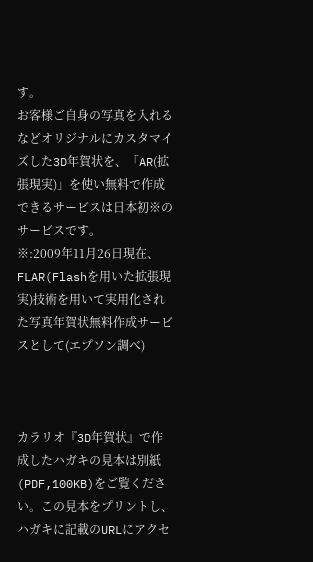す。
お客様ご自身の写真を入れるなどオリジナルにカスタマイズした3D年賀状を、「AR(拡張現実)」を使い無料で作成できるサービスは日本初※のサービスです。
※:2009年11月26日現在、FLAR(Flashを用いた拡張現実)技術を用いて実用化された写真年賀状無料作成サービスとして(エプソン調べ)



カラリオ『3D年賀状』で作成したハガキの見本は別紙(PDF,100KB)をご覧ください。この見本をプリントし、ハガキに記載のURLにアクセ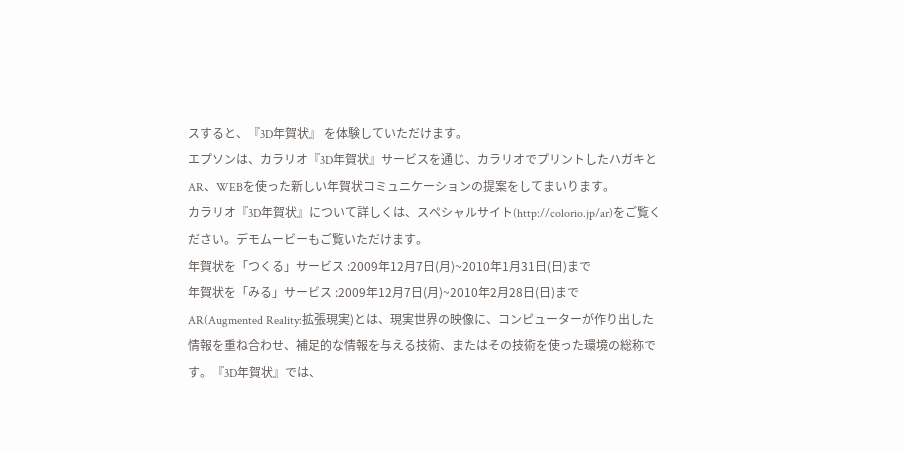スすると、『3D年賀状』 を体験していただけます。
エプソンは、カラリオ『3D年賀状』サービスを通じ、カラリオでプリントしたハガキとAR、WEBを使った新しい年賀状コミュニケーションの提案をしてまいります。
カラリオ『3D年賀状』について詳しくは、スペシャルサイト(http://colorio.jp/ar)をご覧ください。デモムービーもご覧いただけます。
年賀状を「つくる」サービス :2009年12月7日(月)~2010年1月31日(日)まで
年賀状を「みる」サービス :2009年12月7日(月)~2010年2月28日(日)まで
AR(Augmented Reality:拡張現実)とは、現実世界の映像に、コンピューターが作り出した情報を重ね合わせ、補足的な情報を与える技術、またはその技術を使った環境の総称です。『3D年賀状』では、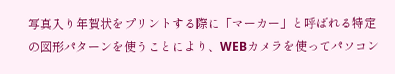写真入り年賀状をプリントする際に「マーカー」と呼ばれる特定の図形パターンを使うことにより、WEBカメラを使ってパソコン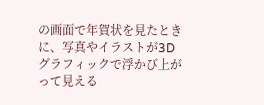の画面で年賀状を見たときに、写真やイラストが3Dグラフィックで浮かび上がって見える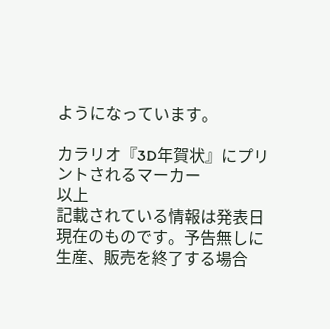ようになっています。

カラリオ『3D年賀状』にプリントされるマーカー
以上
記載されている情報は発表日現在のものです。予告無しに生産、販売を終了する場合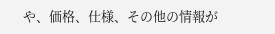や、価格、仕様、その他の情報が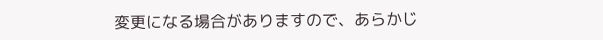変更になる場合がありますので、あらかじ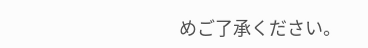めご了承ください。